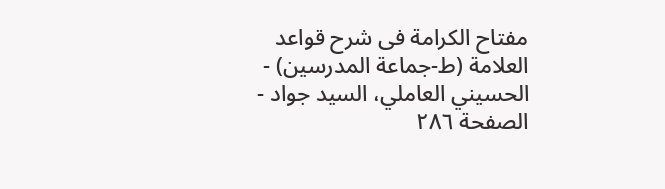مفتاح الکرامة فی شرح قواعد العلامة (ط-جماعة المدرسين) - الحسيني العاملي، السید جواد - الصفحة ٢٨٦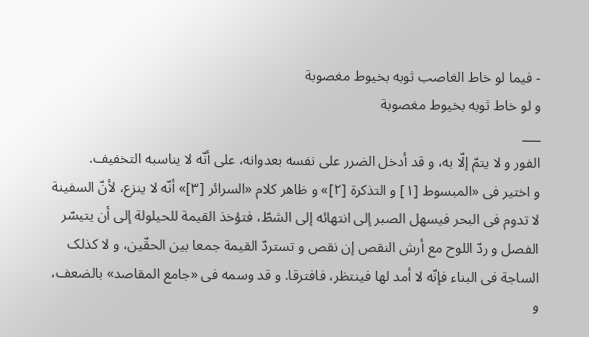- فیما لو خاط الغاصب ثوبه بخیوط مغصوبة
و لو خاط ثوبه بخیوط مغصوبة
___
الفور و لا یتمّ إلّا به، و قد أدخل الضرر علی نفسه بعدوانه، علی أنّه لا یناسبه التخفیف.
و اختیر فی «المبسوط [١] و التذکرة [٢]» و ظاهر کلام «السرائر [٣]» أنّه لا ینزع، لأنّ السفینة لا تدوم فی البحر فیسهل الصبر إلی انتهائه إلی الشطّ، فتؤخذ القیمة للحیلولة إلی أن یتیسّر الفصل و ردّ اللوح مع أرش النقص إن نقص و تستردّ القیمة جمعا بین الحقّین، و لا کذلک الساجة فی البناء فإنّه لا أمد لها فینتظر، فافترقا. و قد وسمه فی «جامع المقاصد» بالضعف، و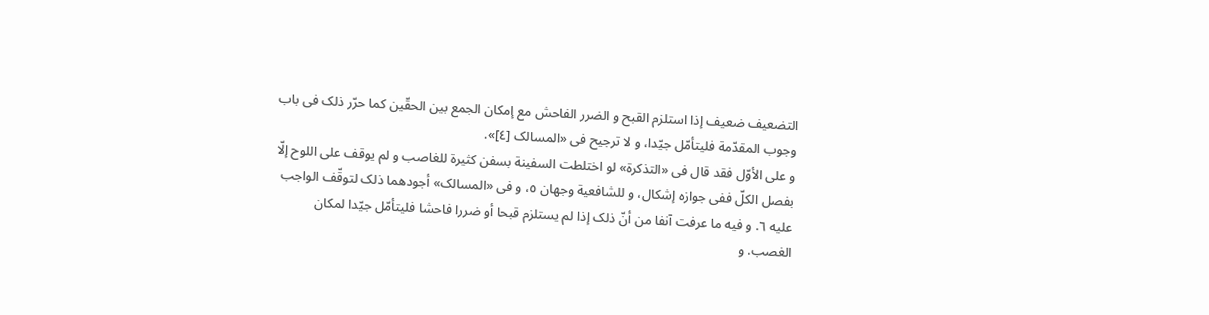التضعیف ضعیف إذا استلزم القبح و الضرر الفاحش مع إمکان الجمع بین الحقّین کما حرّر ذلک فی باب وجوب المقدّمة فلیتأمّل جیّدا، و لا ترجیح فی «المسالک [٤]».
و علی الأوّل فقد قال فی «التذکرة» لو اختلطت السفینة بسفن کثیرة للغاصب و لم یوقف علی اللوح إلّا بفصل الکلّ ففی جوازه إشکال، و للشافعیة وجهان ٥، و فی «المسالک» أجودهما ذلک لتوقّف الواجب علیه ٦. و فیه ما عرفت آنفا من أنّ ذلک إذا لم یستلزم قبحا أو ضررا فاحشا فلیتأمّل جیّدا لمکان الغصب. و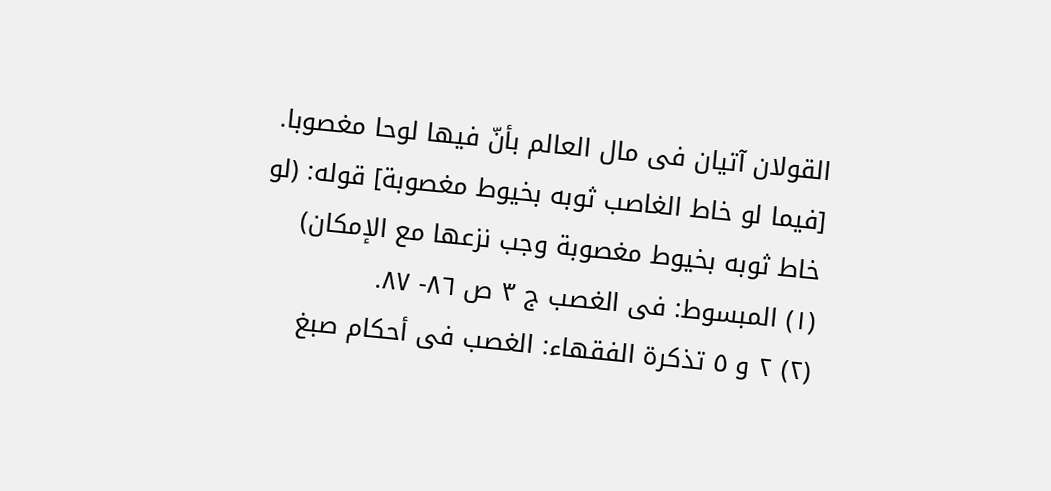القولان آتیان فی مال العالم بأنّ فیها لوحا مغصوبا.
[فیما لو خاط الغاصب ثوبه بخیوط مغصوبة] قوله: (لو خاط ثوبه بخیوط مغصوبة وجب نزعها مع الإمکان)
(١) المبسوط: فی الغصب ج ٣ ص ٨٦- ٨٧.
(٢) ٢ و ٥ تذکرة الفقهاء: الغصب فی أحکام صبغ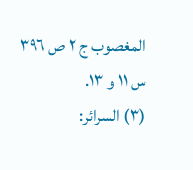المغصوب ج ٢ ص ٣٩٦ س ١١ و ١٣.
(٣) السرائر: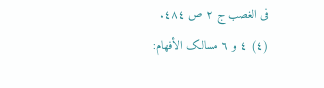فی الغصب ج ٢ ص ٤٨٤.
(٤) ٤ و ٦ مسالک الأفهام: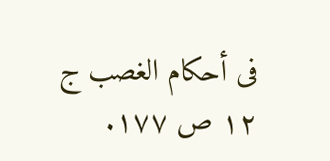فی أحکام الغصب ج ١٢ ص ١٧٧.